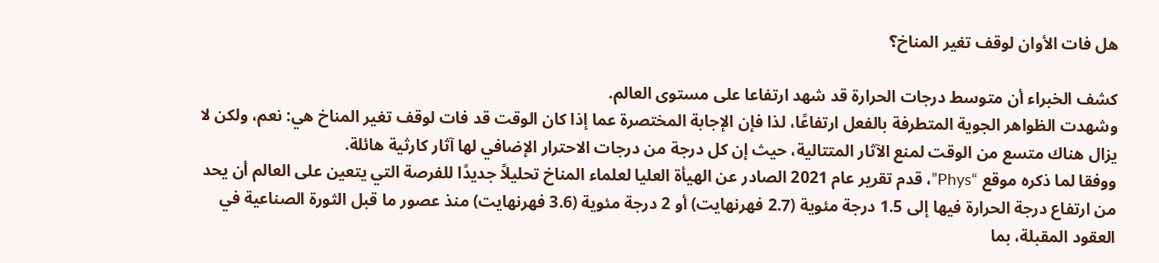هل فات الأوان لوقف تغير المناخ؟

كشف الخبراء أن متوسط درجات الحرارة قد شهد ارتفاعا على مستوى العالم.
وشهدت الظواهر الجوية المتطرفة بالفعل ارتفاعًا، لذا فإن الإجابة المختصرة عما إذا كان الوقت قد فات لوقف تغير المناخ هي: نعم، ولكن لا يزال هناك متسع من الوقت لمنع الآثار المتتالية، حيث إن كل درجة من درجات الاحترار الإضافي لها آثار كارثية هائلة.
ووفقا لما ذكره موقع “Phys”، قدم تقرير عام 2021 الصادر عن الهيأة العليا لعلماء المناخ تحليلاً جديدًا للفرصة التي يتعين على العالم أن يحد من ارتفاع درجة الحرارة فيها إلى 1.5 درجة مئوية (2.7 فهرنهايت) أو 2 درجة مئوية (3.6 فهرنهايت) منذ عصور ما قبل الثورة الصناعية في العقود المقبلة، بما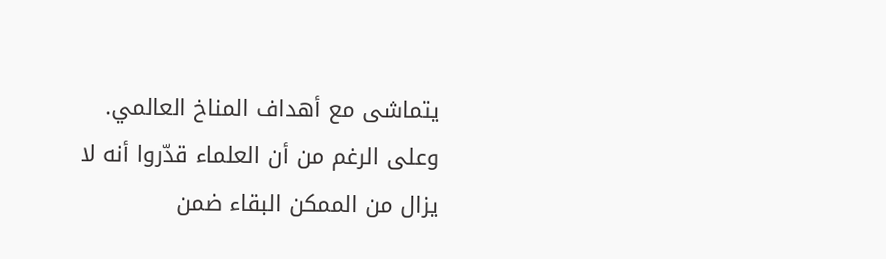يتماشى مع أهداف المناخ العالمي.
وعلى الرغم من أن العلماء قدّروا أنه لا يزال من الممكن البقاء ضمن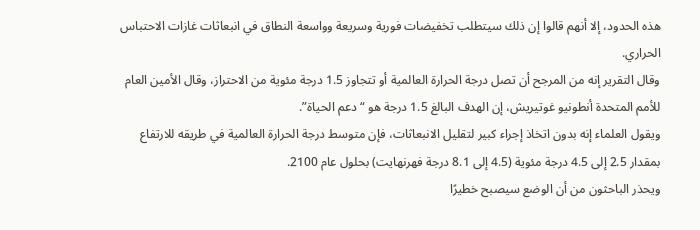هذه الحدود، إلا أنهم قالوا إن ذلك سيتطلب تخفيضات فورية وسريعة وواسعة النطاق في انبعاثات غازات الاحتباس الحراري.
وقال التقرير إنه من المرجح أن تصل درجة الحرارة العالمية أو تتجاوز 1.5 درجة مئوية من الاحتراز، وقال الأمين العام للأمم المتحدة أنطونيو غوتيريش، إن الهدف البالغ 1.5 درجة هو “دعم الحياة”.
ويقول العلماء إنه بدون اتخاذ إجراء كبير لتقليل الانبعاثات، فإن متوسط درجة الحرارة العالمية في طريقه للارتفاع بمقدار 2.5 إلى 4.5 درجة مئوية (4.5 إلى 8.1 درجة فهرنهايت) بحلول عام 2100.
ويحذر الباحثون من أن الوضع سيصبح خطيرًا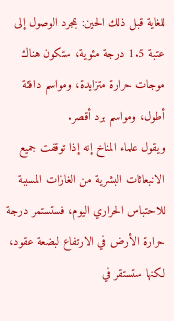للغاية قبل ذلك الحين: بمجرد الوصول إلى عتبة 1.5 درجة مئوية، ستكون هناك موجات حرارة متزايدة، ومواسم دافئة أطول، ومواسم برد أقصر.
ويقول علماء المناخ إنه إذا توقفت جميع الانبعاثات البشرية من الغازات المسببة للاحتباس الحراري اليوم، فستستمر درجة حرارة الأرض في الارتفاع لبضعة عقود، لكنها ستستقر في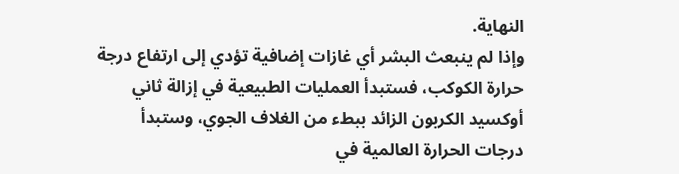النهاية.
وإذا لم ينبعث البشر أي غازات إضافية تؤدي إلى ارتفاع درجة حرارة الكوكب، فستبدأ العمليات الطبيعية في إزالة ثاني أوكسيد الكربون الزائد ببطء من الغلاف الجوي، وستبدأ درجات الحرارة العالمية في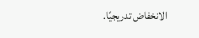الانخفاض تدريجيًا.